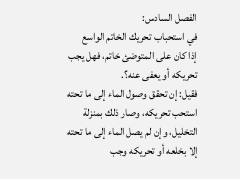الفصل السادس:
في استحباب تحريك الخاتم الواسع
إذا كان على المتوضئ خاتم، فهل يجب تحريكه أو يعفى عنه؟.
فقيل: إن تحقق وصول الماء إلى ما تحته استحب تحريكه، وصار ذلك بمنزلة التخليل، وإن لم يصل الماء إلى ما تحته إلا بخلعه أو تحريكه وجب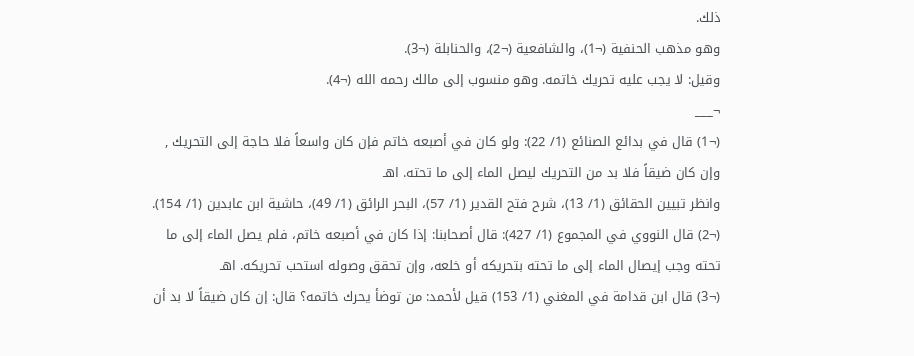ذلك.
وهو مذهب الحنفية (¬1)، والشافعية (¬2)، والحنابلة (¬3).
وقيل: لا يجب عليه تحريك خاتمه. وهو منسوب إلى مالك رحمه الله (¬4).
¬___
(¬1) قال في بدائع الصنائع (1/ 22): ولو كان في أصبعه خاتم فإن كان واسعاً فلا حاجة إلى التحريك , وإن كان ضيقاً فلا بد من التحريك ليصل الماء إلى ما تحته. اهـ
وانظر تبيين الحقائق (1/ 13)، شرح فتح القدير (1/ 57)، البحر الرائق (1/ 49)، حاشية ابن عابدين (1/ 154).
(¬2) قال النووي في المجموع (1/ 427): قال أصحابنا: إذا كان في أصبعه خاتم، فلم يصل الماء إلى ما تحته وجب إيصال الماء إلى ما تحته بتحريكه أو خلعه، وإن تحقق وصوله استحب تحريكه. اهـ
(¬3) قال ابن قدامة في المغني (1/ 153) قيل لأحمد: من توضأ يحرك خاتمه؟ قال: إن كان ضيقاً لا بد أن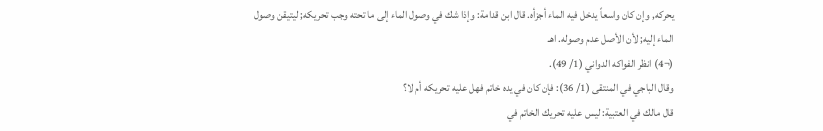يحركه, وإن كان واسعاً يدخل فيه الماء أجزأه. قال ابن قدامة: وإذا شك في وصول الماء إلى ما تحته وجب تحريكه; ليتيقن وصول الماء إليه; لأن الأصل عدم وصوله. اهـ
(¬4) انظر الفواكه الدواني (1/ 49).
وقال الباجي في المنتقى (1/ 36): فإن كان في يده خاتم فهل عليه تحريكه أم لا؟
قال مالك في العتبية: ليس عليه تحريك الخاتم في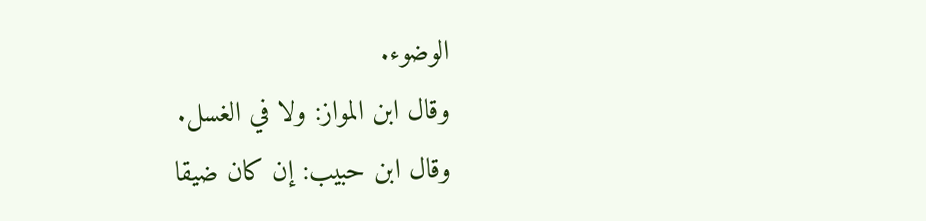الوضوء.
وقال ابن المواز: ولا في الغسل.
وقال ابن حبيب: إن كان ضيقا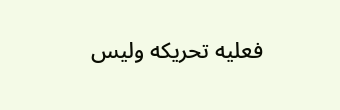فعليه تحريكه وليس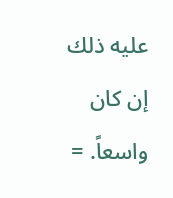عليه ذلك إن كان واسعاً. =